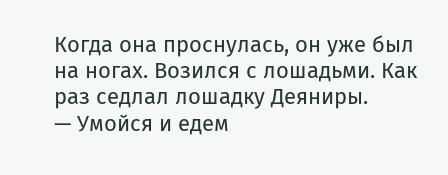Когда она проснулась, он уже был на ногах. Возился с лошадьми. Как раз седлал лошадку Деяниры.
— Умойся и едем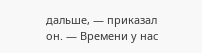дальше, — приказал он. — Времени у нас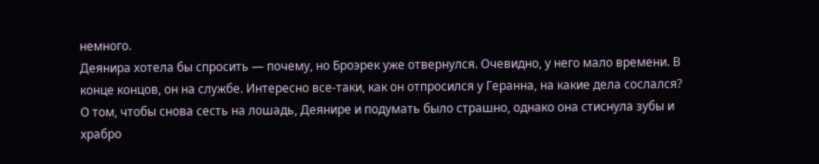немного.
Деянира хотела бы спросить — почему, но Броэрек уже отвернулся. Очевидно, у него мало времени. В конце концов, он на службе. Интересно все-таки, как он отпросился у Геранна, на какие дела сослался?
О том, чтобы снова сесть на лошадь, Деянире и подумать было страшно, однако она стиснула зубы и храбро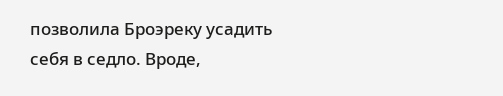позволила Броэреку усадить себя в седло. Вроде,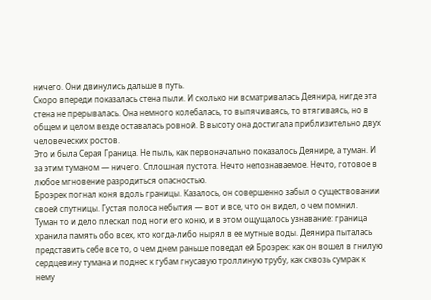ничего. Они двинулись дальше в путь.
Скоро впереди показалась стена пыли. И сколько ни всматривалась Деянира, нигде эта стена не прерывалась. Она немного колебалась, то выпячиваясь, то втягиваясь, но в общем и целом везде оставалась ровной. В высоту она достигала приблизительно двух человеческих ростов.
Это и была Серая Граница. Не пыль, как первоначально показалось Деянире, а туман. И за этим туманом — ничего. Сплошная пустота. Нечто непознаваемое. Нечто, готовое в любое мгновение разродиться опасностью.
Броэрек погнал коня вдоль границы. Казалось, он совершенно забыл о существовании своей спутницы. Густая полоса небытия — вот и все, что он видел, о чем помнил. Туман то и дело плескал под ноги его коню, и в этом ощущалось узнавание: граница хранила память обо всех, кто когда-либо нырял в ее мутные воды. Деянира пыталась представить себе все то, о чем днем раньше поведал ей Броэрек: как он вошел в гнилую сердцевину тумана и поднес к губам гнусавую троллиную трубу, как сквозь сумрак к нему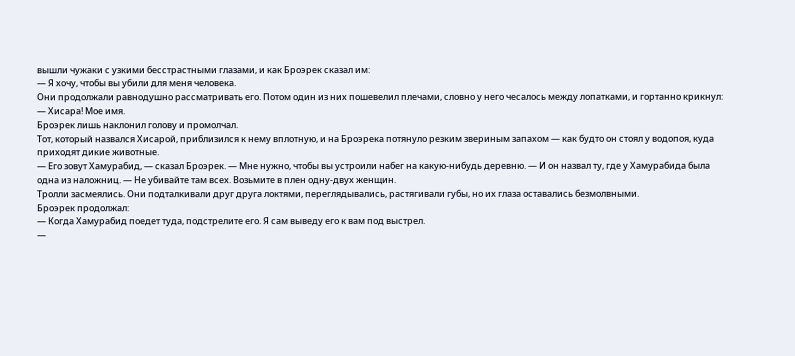вышли чужаки с узкими бесстрастными глазами, и как Броэрек сказал им:
— Я хочу, чтобы вы убили для меня человека.
Они продолжали равнодушно рассматривать его. Потом один из них пошевелил плечами, словно у него чесалось между лопатками, и гортанно крикнул:
— Хисара! Мое имя.
Броэрек лишь наклонил голову и промолчал.
Тот, который назвался Хисарой, приблизился к нему вплотную, и на Броэрека потянуло резким звериным запахом — как будто он стоял у водопоя, куда приходят дикие животные.
— Его зовут Хамурабид, — сказал Броэрек. — Мне нужно, чтобы вы устроили набег на какую-нибудь деревню. — И он назвал ту, где у Хамурабида была одна из наложниц. — Не убивайте там всех. Возьмите в плен одну-двух женщин.
Тролли засмеялись. Они подталкивали друг друга локтями, переглядывались, растягивали губы, но их глаза оставались безмолвными.
Броэрек продолжал:
— Когда Хамурабид поедет туда, подстрелите его. Я сам выведу его к вам под выстрел.
—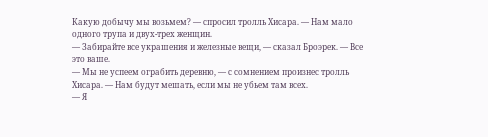Какую добычу мы возьмем? — спросил тролль Хисара. — Нам мало одного трупа и двух-трех женщин.
— Забирайте все украшения и железные вещи, — сказал Броэрек. — Все это ваше.
— Мы не успеем ограбить деревню, — с сомнением произнес тролль Хисара. — Нам будут мешать, если мы не убьем там всех.
— Я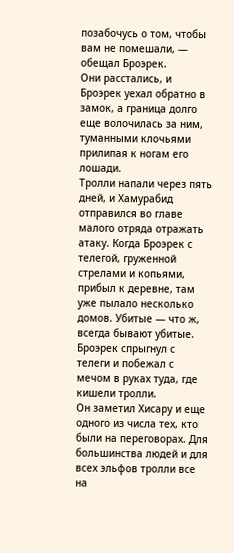позабочусь о том, чтобы вам не помешали, — обещал Броэрек.
Они расстались, и Броэрек уехал обратно в замок, а граница долго еще волочилась за ним, туманными клочьями прилипая к ногам его лошади.
Тролли напали через пять дней, и Хамурабид отправился во главе малого отряда отражать атаку. Когда Броэрек с телегой, груженной стрелами и копьями, прибыл к деревне, там уже пылало несколько домов. Убитые — что ж, всегда бывают убитые.
Броэрек спрыгнул с телеги и побежал с мечом в руках туда, где кишели тролли.
Он заметил Хисару и еще одного из числа тех, кто были на переговорах. Для большинства людей и для всех эльфов тролли все на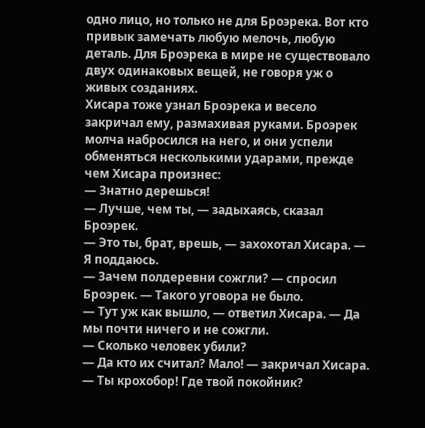одно лицо, но только не для Броэрека. Вот кто привык замечать любую мелочь, любую деталь. Для Броэрека в мире не существовало двух одинаковых вещей, не говоря уж о живых созданиях.
Хисара тоже узнал Броэрека и весело закричал ему, размахивая руками. Броэрек молча набросился на него, и они успели обменяться несколькими ударами, прежде чем Хисара произнес:
— Знатно дерешься!
— Лучше, чем ты, — задыхаясь, сказал Броэрек.
— Это ты, брат, врешь, — захохотал Хисара. — Я поддаюсь.
— Зачем полдеревни сожгли? — спросил Броэрек. — Такого уговора не было.
— Тут уж как вышло, — ответил Хисара. — Да мы почти ничего и не сожгли.
— Сколько человек убили?
— Да кто их считал? Мало! — закричал Хисара. — Ты крохобор! Где твой покойник?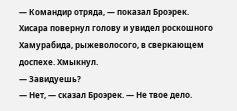— Командир отряда, — показал Броэрек.
Хисара повернул голову и увидел роскошного Хамурабида, рыжеволосого, в сверкающем доспехе. Хмыкнул.
— Завидуешь?
— Нет, — сказал Броэрек. — Не твое дело.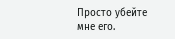Просто убейте мне его.